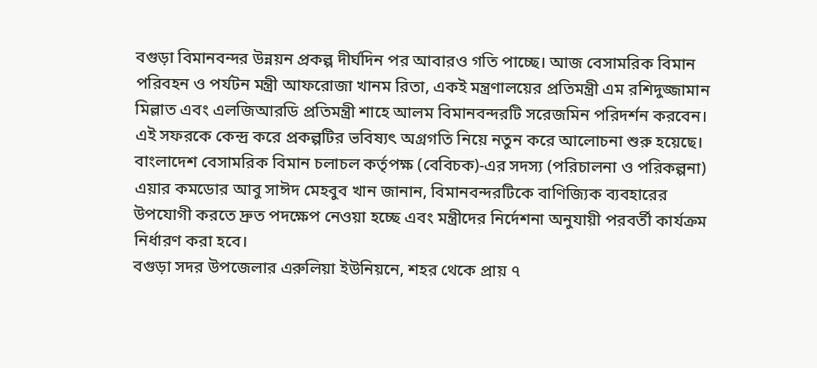বগুড়া বিমানবন্দর উন্নয়ন প্রকল্প দীর্ঘদিন পর আবারও গতি পাচ্ছে। আজ বেসামরিক বিমান পরিবহন ও পর্যটন মন্ত্রী আফরোজা খানম রিতা, একই মন্ত্রণালয়ের প্রতিমন্ত্রী এম রশিদুজ্জামান মিল্লাত এবং এলজিআরডি প্রতিমন্ত্রী শাহে আলম বিমানবন্দরটি সরেজমিন পরিদর্শন করবেন। এই সফরকে কেন্দ্র করে প্রকল্পটির ভবিষ্যৎ অগ্রগতি নিয়ে নতুন করে আলোচনা শুরু হয়েছে। বাংলাদেশ বেসামরিক বিমান চলাচল কর্তৃপক্ষ (বেবিচক)-এর সদস্য (পরিচালনা ও পরিকল্পনা) এয়ার কমডোর আবু সাঈদ মেহবুব খান জানান, বিমানবন্দরটিকে বাণিজ্যিক ব্যবহারের উপযোগী করতে দ্রুত পদক্ষেপ নেওয়া হচ্ছে এবং মন্ত্রীদের নির্দেশনা অনুযায়ী পরবর্তী কার্যক্রম নির্ধারণ করা হবে।
বগুড়া সদর উপজেলার এরুলিয়া ইউনিয়নে, শহর থেকে প্রায় ৭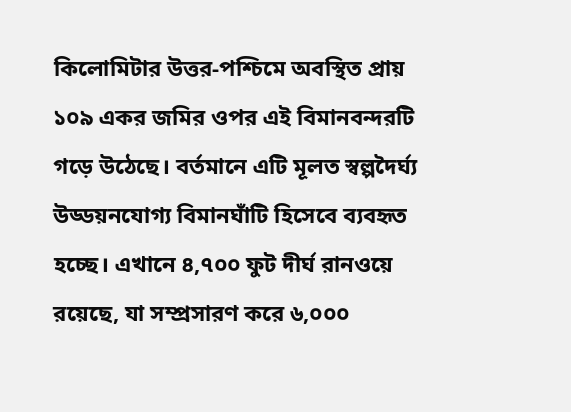কিলোমিটার উত্তর-পশ্চিমে অবস্থিত প্রায় ১০৯ একর জমির ওপর এই বিমানবন্দরটি গড়ে উঠেছে। বর্তমানে এটি মূলত স্বল্পদৈর্ঘ্য উড্ডয়নযোগ্য বিমানঘাঁটি হিসেবে ব্যবহৃত হচ্ছে। এখানে ৪,৭০০ ফুট দীর্ঘ রানওয়ে রয়েছে, যা সম্প্রসারণ করে ৬,০০০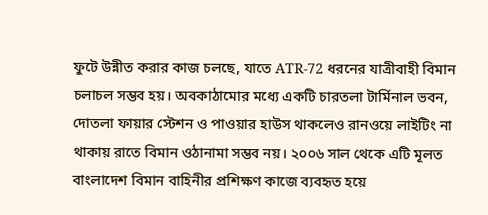ফুটে উন্নীত করার কাজ চলছে, যাতে ATR-72 ধরনের যাত্রীবাহী বিমান চলাচল সম্ভব হয়। অবকাঠামোর মধ্যে একটি চারতলা টার্মিনাল ভবন, দোতলা ফায়ার স্টেশন ও পাওয়ার হাউস থাকলেও রানওয়ে লাইটিং না থাকায় রাতে বিমান ওঠানামা সম্ভব নয়। ২০০৬ সাল থেকে এটি মূলত বাংলাদেশ বিমান বাহিনীর প্রশিক্ষণ কাজে ব্যবহৃত হয়ে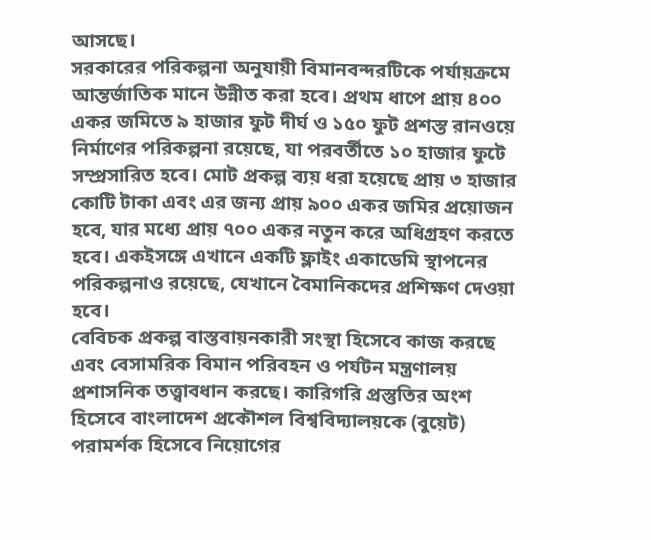আসছে।
সরকারের পরিকল্পনা অনুযায়ী বিমানবন্দরটিকে পর্যায়ক্রমে আন্তর্জাতিক মানে উন্নীত করা হবে। প্রথম ধাপে প্রায় ৪০০ একর জমিতে ৯ হাজার ফুট দীর্ঘ ও ১৫০ ফুট প্রশস্ত রানওয়ে নির্মাণের পরিকল্পনা রয়েছে, যা পরবর্তীতে ১০ হাজার ফুটে সম্প্রসারিত হবে। মোট প্রকল্প ব্যয় ধরা হয়েছে প্রায় ৩ হাজার কোটি টাকা এবং এর জন্য প্রায় ৯০০ একর জমির প্রয়োজন হবে, যার মধ্যে প্রায় ৭০০ একর নতুন করে অধিগ্রহণ করতে হবে। একইসঙ্গে এখানে একটি ফ্লাইং একাডেমি স্থাপনের পরিকল্পনাও রয়েছে, যেখানে বৈমানিকদের প্রশিক্ষণ দেওয়া হবে।
বেবিচক প্রকল্প বাস্তবায়নকারী সংস্থা হিসেবে কাজ করছে এবং বেসামরিক বিমান পরিবহন ও পর্যটন মন্ত্রণালয় প্রশাসনিক তত্ত্বাবধান করছে। কারিগরি প্রস্তুতির অংশ হিসেবে বাংলাদেশ প্রকৌশল বিশ্ববিদ্যালয়কে (বুয়েট) পরামর্শক হিসেবে নিয়োগের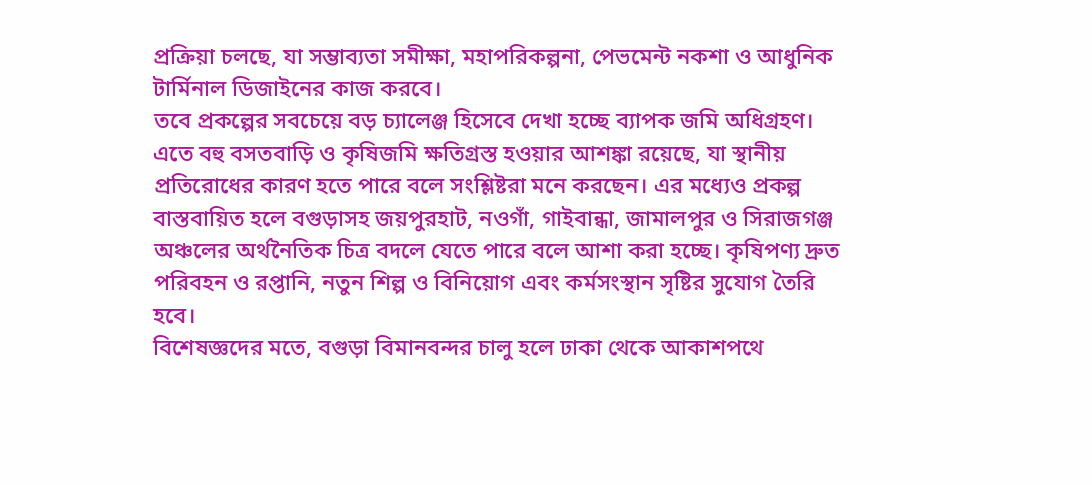প্রক্রিয়া চলছে, যা সম্ভাব্যতা সমীক্ষা, মহাপরিকল্পনা, পেভমেন্ট নকশা ও আধুনিক টার্মিনাল ডিজাইনের কাজ করবে।
তবে প্রকল্পের সবচেয়ে বড় চ্যালেঞ্জ হিসেবে দেখা হচ্ছে ব্যাপক জমি অধিগ্রহণ। এতে বহু বসতবাড়ি ও কৃষিজমি ক্ষতিগ্রস্ত হওয়ার আশঙ্কা রয়েছে, যা স্থানীয় প্রতিরোধের কারণ হতে পারে বলে সংশ্লিষ্টরা মনে করছেন। এর মধ্যেও প্রকল্প বাস্তবায়িত হলে বগুড়াসহ জয়পুরহাট, নওগাঁ, গাইবান্ধা, জামালপুর ও সিরাজগঞ্জ অঞ্চলের অর্থনৈতিক চিত্র বদলে যেতে পারে বলে আশা করা হচ্ছে। কৃষিপণ্য দ্রুত পরিবহন ও রপ্তানি, নতুন শিল্প ও বিনিয়োগ এবং কর্মসংস্থান সৃষ্টির সুযোগ তৈরি হবে।
বিশেষজ্ঞদের মতে, বগুড়া বিমানবন্দর চালু হলে ঢাকা থেকে আকাশপথে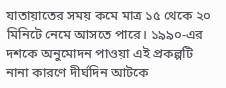যাতায়াতের সময় কমে মাত্র ১৫ থেকে ২০ মিনিটে নেমে আসতে পারে। ১৯৯০-এর দশকে অনুমোদন পাওয়া এই প্রকল্পটি নানা কারণে দীর্ঘদিন আটকে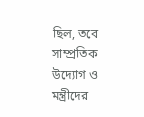ছিল, তবে সাম্প্রতিক উদ্যোগ ও মন্ত্রীদের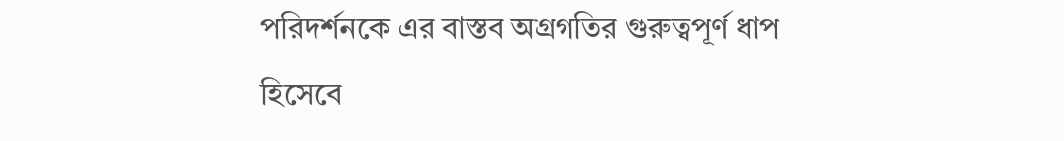পরিদর্শনকে এর বাস্তব অগ্রগতির গুরুত্বপূর্ণ ধাপ হিসেবে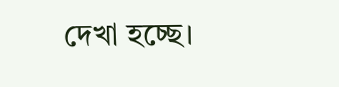দেখা হচ্ছে।